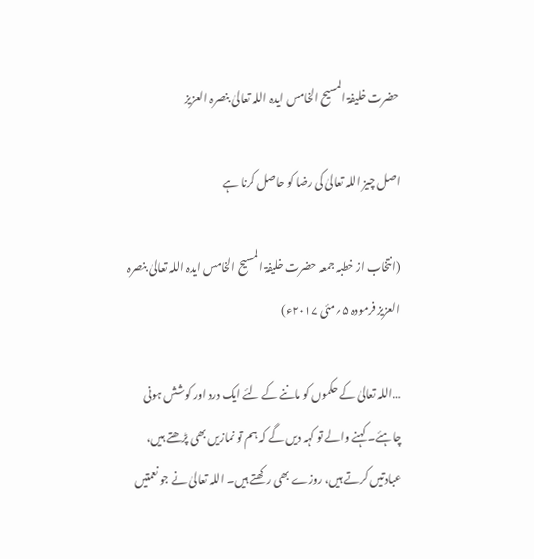حضرت خلیفۃ المسیح الخامس ایدہ اللہ تعالیٰ بنصرہ العزیز

اصل چیز اللہ تعالیٰ کی رضا کو حاصل کرنا ہے

(انتخاب از خطبہ جمعہ حضرت خلیفۃ المسیح الخامس ایدہ اللہ تعالیٰ بنصرہ العزیز فرمودہ ۵؍مئی ۲۰۱۷ء)

…اللہ تعالیٰ کے حکموں کو ماننے کے لئے ایک درد اور کوشش ہونی چاہئے۔ کہنے والے تو کہہ دیں گے کہ ہم تو نمازیں بھی پڑھتے ہیں، عبادتیں کرتے ہیں، روزے بھی رکھتے ہیں۔ اللہ تعالیٰ نے جو نعمتیں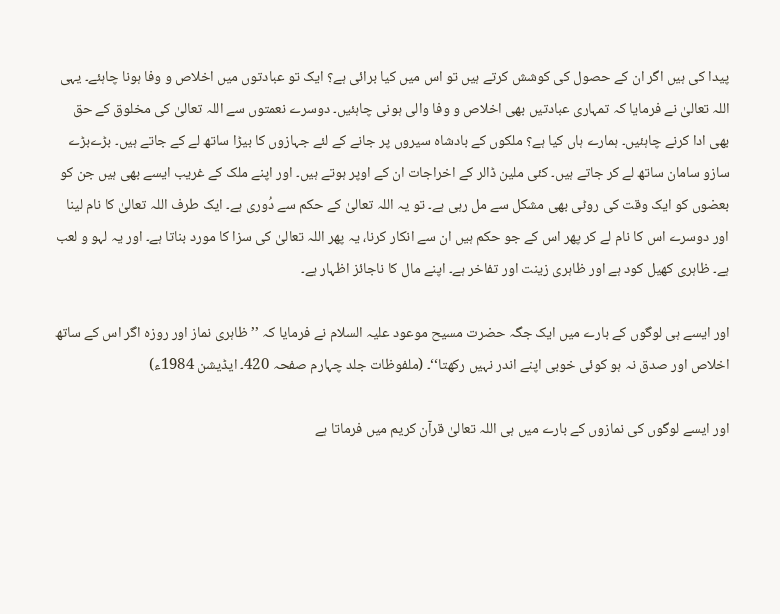پیدا کی ہیں اگر ان کے حصول کی کوشش کرتے ہیں تو اس میں کیا برائی ہے؟ ایک تو عبادتوں میں اخلاص و وفا ہونا چاہئے۔ یہی اللہ تعالیٰ نے فرمایا کہ تمہاری عبادتیں بھی اخلاص و وفا والی ہونی چاہئیں۔ دوسرے نعمتوں سے اللہ تعالیٰ کی مخلوق کے حق بھی ادا کرنے چاہئیں۔ ہمارے ہاں کیا ہے؟ ملکوں کے بادشاہ سیروں پر جانے کے لئے جہازوں کا بیڑا ساتھ لے کے جاتے ہیں۔ بڑےبڑے سازو سامان ساتھ لے کر جاتے ہیں۔ کئی ملین ڈالر کے اخراجات ان کے اوپر ہوتے ہیں۔ اور اپنے ملک کے غریب ایسے بھی ہیں جن کو بعضوں کو ایک وقت کی روٹی بھی مشکل سے مل رہی ہے۔ تو یہ اللہ تعالیٰ کے حکم سے دُوری ہے۔ ایک طرف اللہ تعالیٰ کا نام لینا اور دوسرے اس کا نام لے کر پھر اس کے جو حکم ہیں ان سے انکار کرنا، یہ پھر اللہ تعالیٰ کی سزا کا مورد بناتا ہے۔ اور یہ لہو و لعب ہے۔ ظاہری کھیل کود ہے اور ظاہری زینت اور تفاخر ہے۔ اپنے مال کا ناجائز اظہار ہے۔

اور ایسے ہی لوگوں کے بارے میں ایک جگہ حضرت مسیح موعود علیہ السلام نے فرمایا کہ ’’ظاہری نماز اور روزہ اگر اس کے ساتھ اخلاص اور صدق نہ ہو کوئی خوبی اپنے اندر نہیں رکھتا‘‘۔ (ملفوظات جلد چہارم صفحہ 420۔ ایڈیشن 1984ء)

اور ایسے لوگوں کی نمازوں کے بارے میں ہی اللہ تعالیٰ قرآن کریم میں فرماتا ہے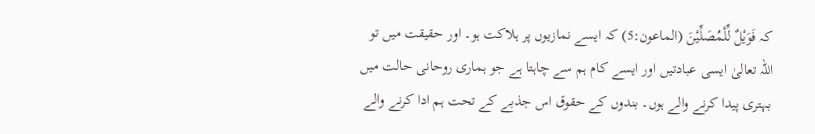کہ فَوَیْلٌ لِّلْمُصَلِّیْنَ (الماعون:5) کہ ایسے نمازیوں پر ہلاکت ہو۔ اور حقیقت میں تو اللہ تعالیٰ ایسی عبادتیں اور ایسے کام ہم سے چاہتا ہے جو ہماری روحانی حالت میں بہتری پیدا کرنے والے ہوں۔ بندوں کے حقوق اس جذبے کے تحت ہم ادا کرنے والے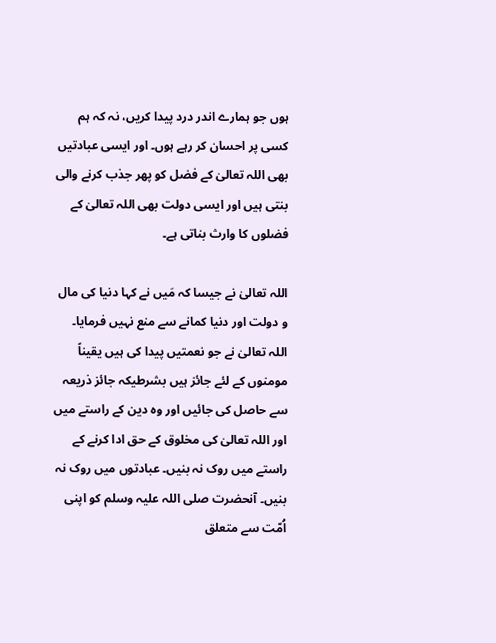ہوں جو ہمارے اندر درد پیدا کریں، نہ کہ ہم کسی پر احسان کر رہے ہوں۔ اور ایسی عبادتیں بھی اللہ تعالیٰ کے فضل کو پھر جذب کرنے والی بنتی ہیں اور ایسی دولت بھی اللہ تعالیٰ کے فضلوں کا وارث بناتی ہے۔

اللہ تعالیٰ نے جیسا کہ مَیں نے کہا دنیا کی مال و دولت اور دنیا کمانے سے منع نہیں فرمایا۔ اللہ تعالیٰ نے جو نعمتیں پیدا کی ہیں یقیناً مومنوں کے لئے جائز ہیں بشرطیکہ جائز ذریعہ سے حاصل کی جائیں اور وہ دین کے راستے میں اور اللہ تعالیٰ کی مخلوق کے حق ادا کرنے کے راستے میں روک نہ بنیں۔ عبادتوں میں روک نہ بنیں۔ آنحضرت صلی اللہ علیہ وسلم کو اپنی اُمّت سے متعلق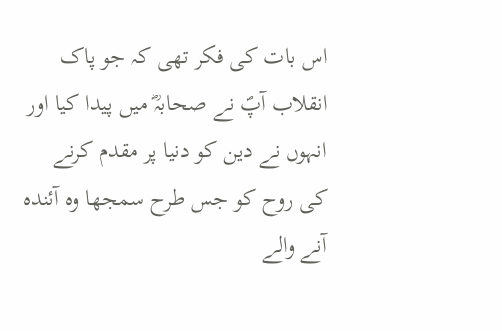اس بات کی فکر تھی کہ جو پاک انقلاب آپؐ نے صحابہؓ میں پیدا کیا اور انہوں نے دین کو دنیا پر مقدم کرنے کی روح کو جس طرح سمجھا وہ آئندہ آنے والے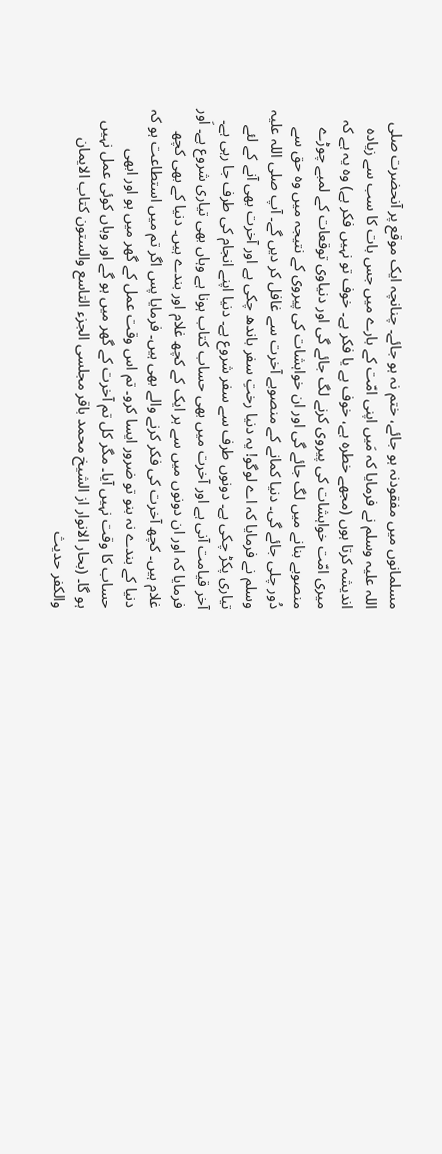مسلمانوں میں مفقودنہ ہو جائے، ختم نہ ہو جائے۔ چنانچہ ایک موقع پر آنحضرت صلی اللہ علیہ وسلم نے فرمایا کہ مَیں اپنی امّت کے بارے میں جس بات کا سب سے زیادہ اندیشہ کرتا ہوں (مجھے خطرہ ہے، خوف ہے یا فکر ہے۔ خوف تو نہیں فکر ہے) وہ یہ ہے کہ میری امّت خواہشات کی پیروی کرنے لگ جائے گی اور دنیاوی توقعات کے لمبے چوڑے منصوبے بنانے میں لگ جائے گی اور ان خواہشات کی پیروی کے نتیجہ میں وہ حق سے دُور چلی جائے گی۔ دنیا کمانے کے منصوبے آخرت سے غافل کر دیں گے۔ آپ صلی اللہ علیہ وسلم نے فرمایا کہ اے لوگو! یہ دنیا رختِ سفر باندھ چکی ہے اور آخرت بھی آنے کے لئے تیاری پکڑ چکی ہے۔ دونوں طرف سے سفر شروع ہے۔ دنیا اپنے انجام کی طرف جا رہی ہے۔ آخر قیامت آنی ہے اور آخرت میں بھی حساب کتاب ہونا ہے وہاں بھی تیاری شروع ہے۔ اَور فرمایا کہ اور ان دونوں میں سے ہر ایک کے کچھ غلام اور بندے ہیں۔ دنیا کے بھی کچھ غلام ہیں۔ کچھ آخرت کی فکر کرنے والے بھی ہیں۔ فرمایا پس اگر تم میں استطاعت ہو کہ دنیا کے بندے نہ بنو تو ضرور ایسا کرو۔ تم اس وقت عمل کے گھر میں ہو اور ابھی حساب کا وقت نہیں آیا۔ مگر کل تم آخرت کے گھر میں ہو گے اور وہاں کوئی عمل نہیں ہو گا۔ (بحار الانوار از الشیخ محمد باقر مجلسی الجزء التاسع والستون کتاب الایمان والکفر حدیث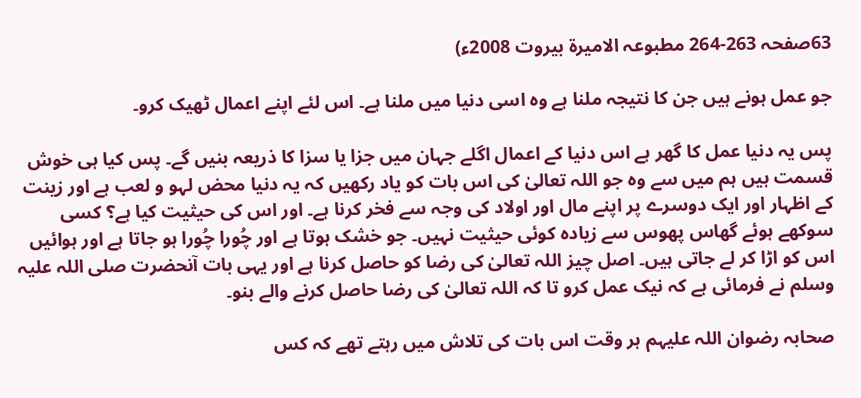63صفحہ 263-264 مطبوعہ الامیرۃ بیروت 2008ء)

جو عمل ہونے ہیں جن کا نتیجہ ملنا ہے وہ اسی دنیا میں ملنا ہے۔ اس لئے اپنے اعمال ٹھیک کرو۔

پس یہ دنیا عمل کا گھر ہے اس دنیا کے اعمال اگلے جہان میں جزا یا سزا کا ذریعہ بنیں گے۔ پس کیا ہی خوش قسمت ہیں ہم میں سے وہ جو اللہ تعالیٰ کی اس بات کو یاد رکھیں کہ یہ دنیا محض لہو و لعب ہے اور زینت کے اظہار اور ایک دوسرے پر اپنے مال اور اولاد کی وجہ سے فخر کرنا ہے۔ اور اس کی حیثیت کیا ہے؟ کسی سوکھے ہوئے گھاس پھوس سے زیادہ کوئی حیثیت نہیں۔ جو خشک ہوتا ہے اور چُورا چُورا ہو جاتا ہے اور ہوائیں اس کو اڑا کر لے جاتی ہیں۔ اصل چیز اللہ تعالیٰ کی رضا کو حاصل کرنا ہے اور یہی بات آنحضرت صلی اللہ علیہ وسلم نے فرمائی ہے کہ نیک عمل کرو تا کہ اللہ تعالیٰ کی رضا حاصل کرنے والے بنو۔

صحابہ رضوان اللہ علیہم ہر وقت اس بات کی تلاش میں رہتے تھے کہ کس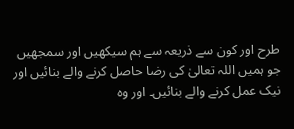طرح اور کون سے ذریعہ سے ہم سیکھیں اور سمجھیں جو ہمیں اللہ تعالیٰ کی رضا حاصل کرنے والے بنائیں اور نیک عمل کرنے والے بنائیں۔ اور وہ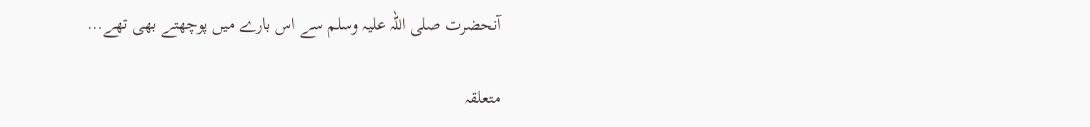آنحضرت صلی اللہ علیہ وسلم سے اس بارے میں پوچھتے بھی تھے…

متعلقہ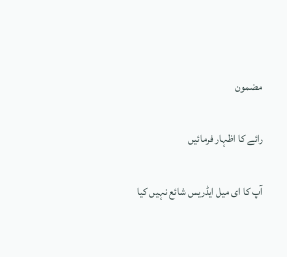مضمون

رائے کا اظہار فرمائیں

آپ کا ای میل ایڈریس شائع نہیں کیا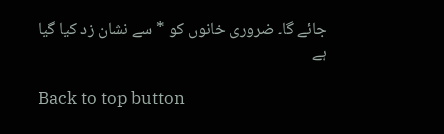جائے گا۔ ضروری خانوں کو * سے نشان زد کیا گیا ہے

Back to top button